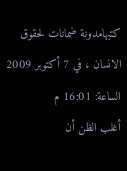كتبهامدونة ضمانات لحقوق الانسان ، في 7 أكتوبر 2009
الساعة: 16:01 م
أغلب الظن أن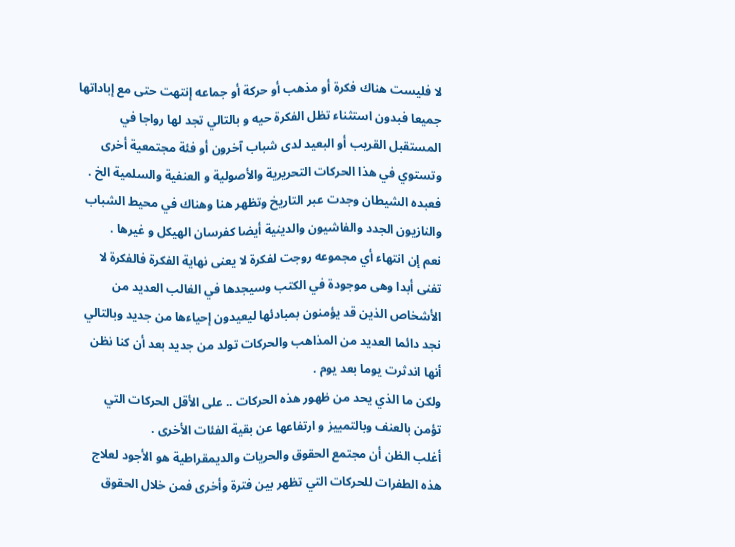لا فليست هناك فكرة أو مذهب أو حركة أو جماعه إنتهت حتى مع إباداتها جميعا فبدون استثناء تظل الفكرة حيه و بالتالي تجد لها رواجا في المستقبل القريب أو البعيد لدى شباب آخرون أو فئة مجتمعية أخرى وتستوي في هذا الحركات التحريرية والأصولية و العنفية والسلمية الخ .
فعبده الشيطان وجدت عبر التاريخ وتظهر هنا وهناك في محيط الشباب والنازيون الجدد والفاشيون والدينية أيضا كفرسان الهيكل و غيرها .
نعم إن انتهاء أي مجموعه روجت لفكرة لا يعنى نهاية الفكرة فالفكرة لا تفنى أبدا وهى موجودة في الكتب وسيجدها في الغالب العديد من الأشخاص الذين قد يؤمنون بمبادئها ليعيدون إحياءها من جديد وبالتالي نجد دائما العديد من المذاهب والحركات تولد من جديد بعد أن كنا نظن أنها اندثرت يوما بعد يوم .
ولكن ما الذي يحد من ظهور هذه الحركات .. على الأقل الحركات التي تؤمن بالعنف وبالتمييز و ارتفاعها عن بقية الفئات الأخرى .
أغلب الظن أن مجتمع الحقوق والحريات والديمقراطية هو الأجود لعلاج هذه الطفرات للحركات التي تظهر بين فترة وأخرى فمن خلال الحقوق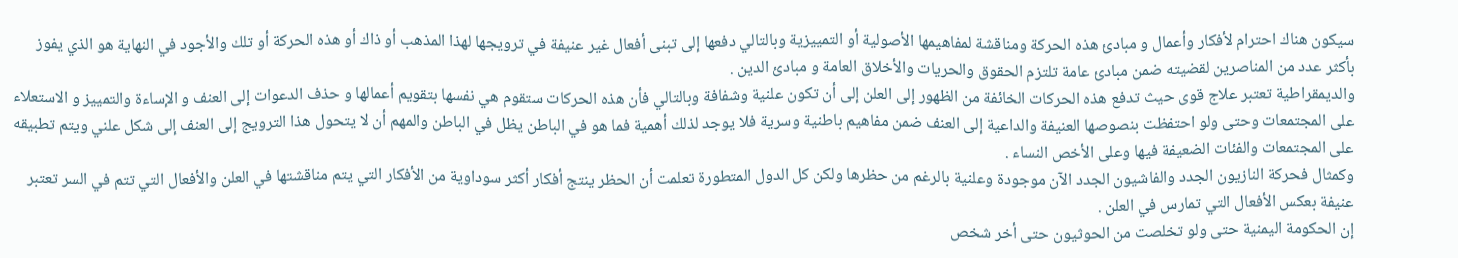سيكون هناك احترام لأفكار وأعمال و مبادئ هذه الحركة ومناقشة لمفاهيمها الأصولية أو التمييزية وبالتالي دفعها إلى تبنى أفعال غير عنيفة في ترويجها لهذا المذهب أو ذاك أو هذه الحركة أو تلك والأجود في النهاية هو الذي يفوز بأكثر عدد من المناصرين لقضيته ضمن مبادئ عامة تلتزم الحقوق والحريات والأخلاق العامة و مبادئ الدين .
والديمقراطية تعتبر علاج قوى حيث تدفع هذه الحركات الخائفة من الظهور إلى العلن إلى أن تكون علنية وشفافة وبالتالي فأن هذه الحركات ستقوم هي نفسها بتقويم أعمالها و حذف الدعوات إلى العنف و الإساءة والتمييز و الاستعلاء على المجتمعات وحتى ولو احتفظت بنصوصها العنيفة والداعية إلى العنف ضمن مفاهيم باطنية وسرية فلا يوجد لذلك أهمية فما هو في الباطن يظل في الباطن والمهم أن لا يتحول هذا الترويج إلى العنف إلى شكل علني ويتم تطبيقه على المجتمعات والفئات الضعيفة فيها وعلى الأخص النساء .
وكمثال فحركة النازيون الجدد والفاشيون الجدد الآن موجودة وعلنية بالرغم من حظرها ولكن كل الدول المتطورة تعلمت أن الحظر ينتج أفكار أكثر سوداوية من الأفكار التي يتم مناقشتها في العلن والأفعال التي تتم في السر تعتبر عنيفة بعكس الأفعال التي تمارس في العلن .
إن الحكومة اليمنية حتى ولو تخلصت من الحوثيون حتى أخر شخص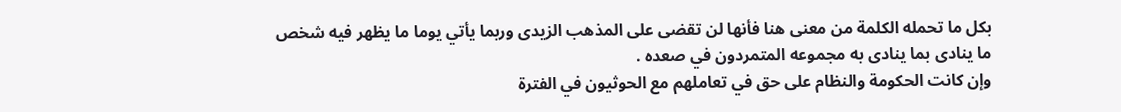بكل ما تحمله الكلمة من معنى هنا فأنها لن تقضى على المذهب الزيدى وربما يأتي يوما ما يظهر فيه شخص ما ينادى بما ينادى به مجموعه المتمردون في صعده .
وإن كانت الحكومة والنظام على حق في تعاملهم مع الحوثيون في الفترة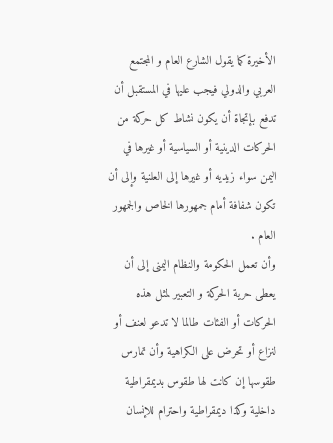الأخيرة كما يقول الشارع العام و المجتمع العربي والدولي فيجب عليها في المستقبل أن تدفع بإتجاة أن يكون نشاط كل حركة من الحركات الدينية أو السياسية أو غيرها في اليمن سواء زيديه أو غيرها إلى العلنية وإلى أن تكون شفافة أمام جمهورها الخاص والجمهور العام .
وأن تعمل الحكومة والنظام اليمنى إلى أن يعطى حرية الحركة و التعبير لمثل هذه الحركات أو الفئات طالما لا تدعو لعنف أو لنزاع أو تحرض على الكراهية وأن تمارس طقوسها إن كانت لها طقوس بديمقراطية داخلية وكذا ديمقراطية واحترام للإنسان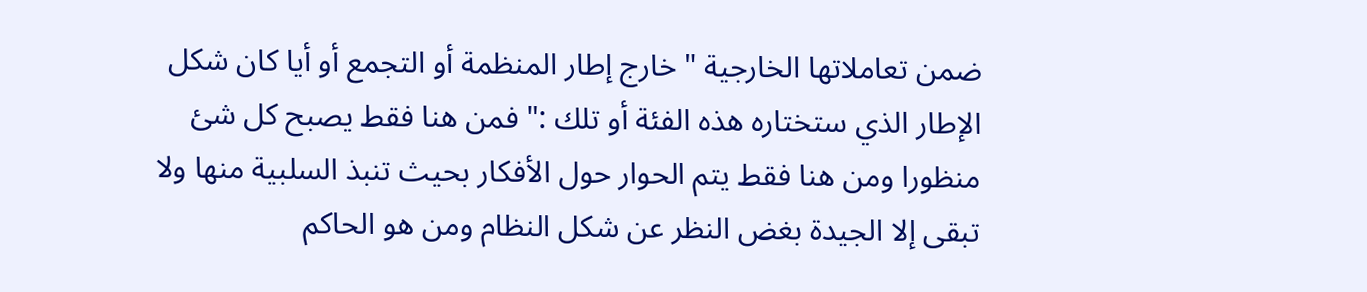ضمن تعاملاتها الخارجية " خارج إطار المنظمة أو التجمع أو أيا كان شكل الإطار الذي ستختاره هذه الفئة أو تلك :" فمن هنا فقط يصبح كل شئ منظورا ومن هنا فقط يتم الحوار حول الأفكار بحيث تنبذ السلبية منها ولا تبقى إلا الجيدة بغض النظر عن شكل النظام ومن هو الحاكم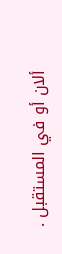ألان أو في المستقبل .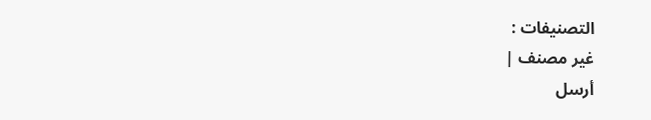التصنيفات :
غير مصنف |
أرسل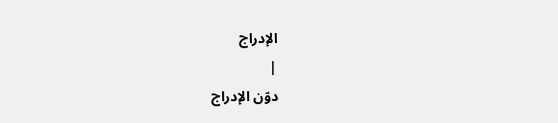الإدراج
|
دوّن الإدراج